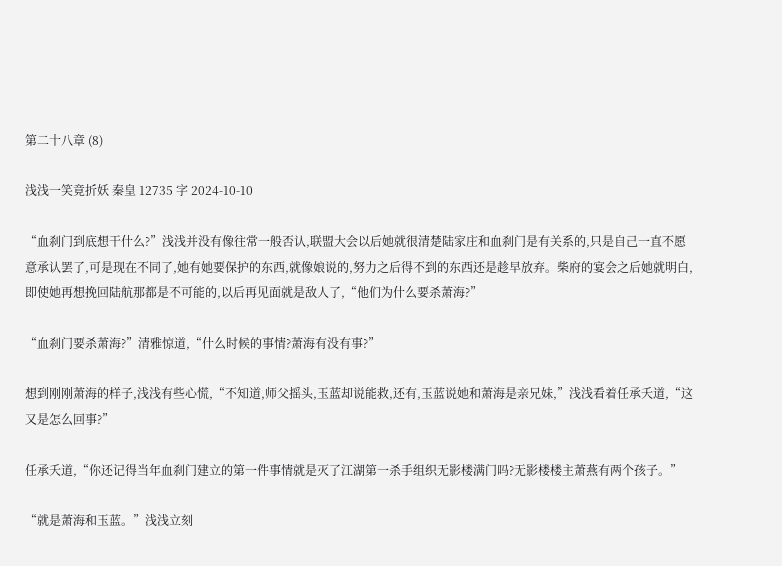第二十八章 (8)

浅浅一笑竟折妖 秦皇 12735 字 2024-10-10

“血刹门到底想干什么?”浅浅并没有像往常一般否认,联盟大会以后她就很清楚陆家庄和血刹门是有关系的,只是自己一直不愿意承认罢了,可是现在不同了,她有她要保护的东西,就像娘说的,努力之后得不到的东西还是趁早放弃。柴府的宴会之后她就明白,即使她再想挽回陆航那都是不可能的,以后再见面就是敌人了,“他们为什么要杀萧海?”

“血刹门要杀萧海?”清雅惊道,“什么时候的事情?萧海有没有事?”

想到刚刚萧海的样子,浅浅有些心慌,“不知道,师父摇头,玉蓝却说能救,还有,玉蓝说她和萧海是亲兄妹,”浅浅看着任承夭道,“这又是怎么回事?”

任承夭道,“你还记得当年血刹门建立的第一件事情就是灭了江湖第一杀手组织无影楼满门吗?无影楼楼主萧燕有两个孩子。”

“就是萧海和玉蓝。”浅浅立刻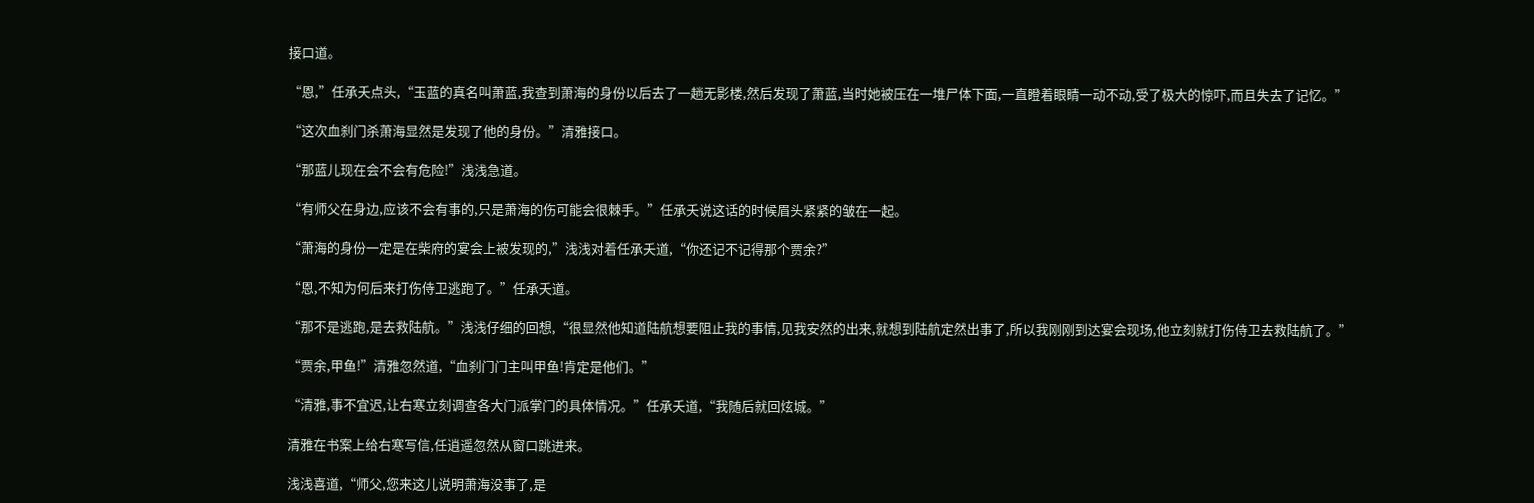接口道。

“恩,”任承夭点头,“玉蓝的真名叫萧蓝,我查到萧海的身份以后去了一趟无影楼,然后发现了萧蓝,当时她被压在一堆尸体下面,一直瞪着眼睛一动不动,受了极大的惊吓,而且失去了记忆。”

“这次血刹门杀萧海显然是发现了他的身份。”清雅接口。

“那蓝儿现在会不会有危险!”浅浅急道。

“有师父在身边,应该不会有事的,只是萧海的伤可能会很棘手。”任承夭说这话的时候眉头紧紧的皱在一起。

“萧海的身份一定是在柴府的宴会上被发现的,”浅浅对着任承夭道,“你还记不记得那个贾余?”

“恩,不知为何后来打伤侍卫逃跑了。”任承夭道。

“那不是逃跑,是去救陆航。”浅浅仔细的回想,“很显然他知道陆航想要阻止我的事情,见我安然的出来,就想到陆航定然出事了,所以我刚刚到达宴会现场,他立刻就打伤侍卫去救陆航了。”

“贾余,甲鱼!”清雅忽然道,“血刹门门主叫甲鱼!肯定是他们。”

“清雅,事不宜迟,让右寒立刻调查各大门派掌门的具体情况。”任承夭道,“我随后就回炫城。”

清雅在书案上给右寒写信,任逍遥忽然从窗口跳进来。

浅浅喜道,“师父,您来这儿说明萧海没事了,是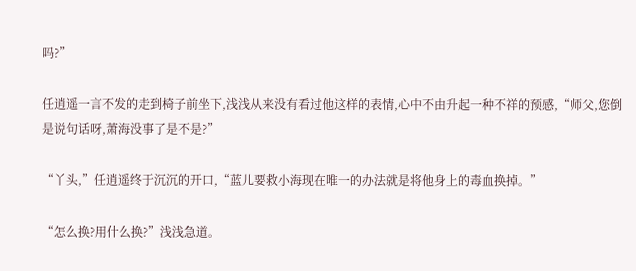吗?”

任逍遥一言不发的走到椅子前坐下,浅浅从来没有看过他这样的表情,心中不由升起一种不祥的预感,“师父,您倒是说句话呀,萧海没事了是不是?”

“丫头,”任逍遥终于沉沉的开口,“蓝儿要救小海现在唯一的办法就是将他身上的毒血换掉。”

“怎么换?用什么换?”浅浅急道。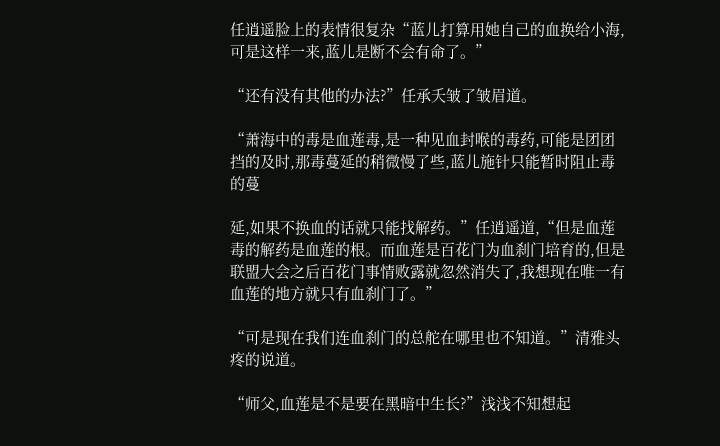任逍遥脸上的表情很复杂“蓝儿打算用她自己的血换给小海,可是这样一来,蓝儿是断不会有命了。”

“还有没有其他的办法?”任承夭皱了皱眉道。

“萧海中的毒是血莲毒,是一种见血封喉的毒药,可能是团团挡的及时,那毒蔓延的稍微慢了些,蓝儿施针只能暂时阻止毒的蔓

延,如果不换血的话就只能找解药。”任逍遥道,“但是血莲毒的解药是血莲的根。而血莲是百花门为血刹门培育的,但是联盟大会之后百花门事情败露就忽然消失了,我想现在唯一有血莲的地方就只有血刹门了。”

“可是现在我们连血刹门的总舵在哪里也不知道。”清雅头疼的说道。

“师父,血莲是不是要在黑暗中生长?”浅浅不知想起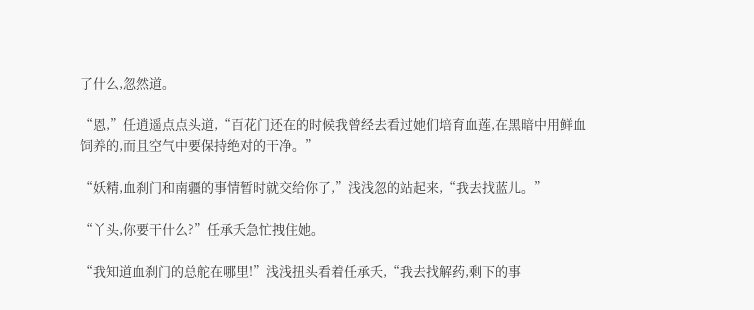了什么,忽然道。

“恩,”任逍遥点点头道,“百花门还在的时候我曾经去看过她们培育血莲,在黑暗中用鲜血饲养的,而且空气中要保持绝对的干净。”

“妖精,血刹门和南疆的事情暂时就交给你了,”浅浅忽的站起来,“我去找蓝儿。”

“丫头,你要干什么?”任承夭急忙拽住她。

“我知道血刹门的总舵在哪里!”浅浅扭头看着任承夭,“我去找解药,剩下的事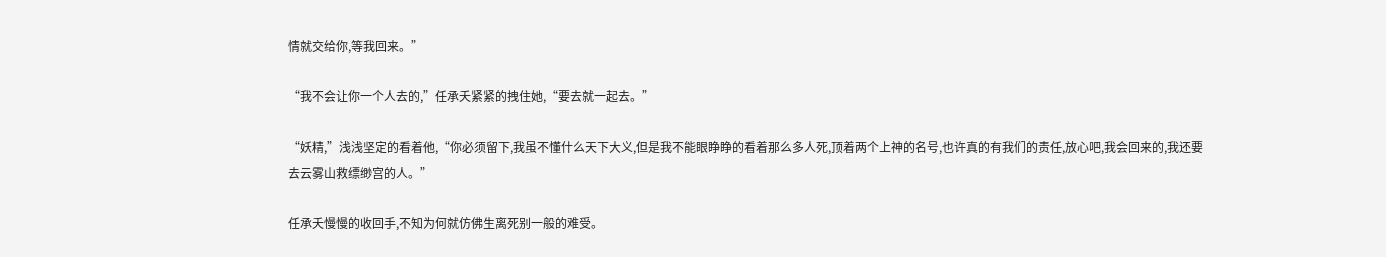情就交给你,等我回来。”

“我不会让你一个人去的,”任承夭紧紧的拽住她,“要去就一起去。”

“妖精,”浅浅坚定的看着他,“你必须留下,我虽不懂什么天下大义,但是我不能眼睁睁的看着那么多人死,顶着两个上神的名号,也许真的有我们的责任,放心吧,我会回来的,我还要去云雾山救缥缈宫的人。”

任承夭慢慢的收回手,不知为何就仿佛生离死别一般的难受。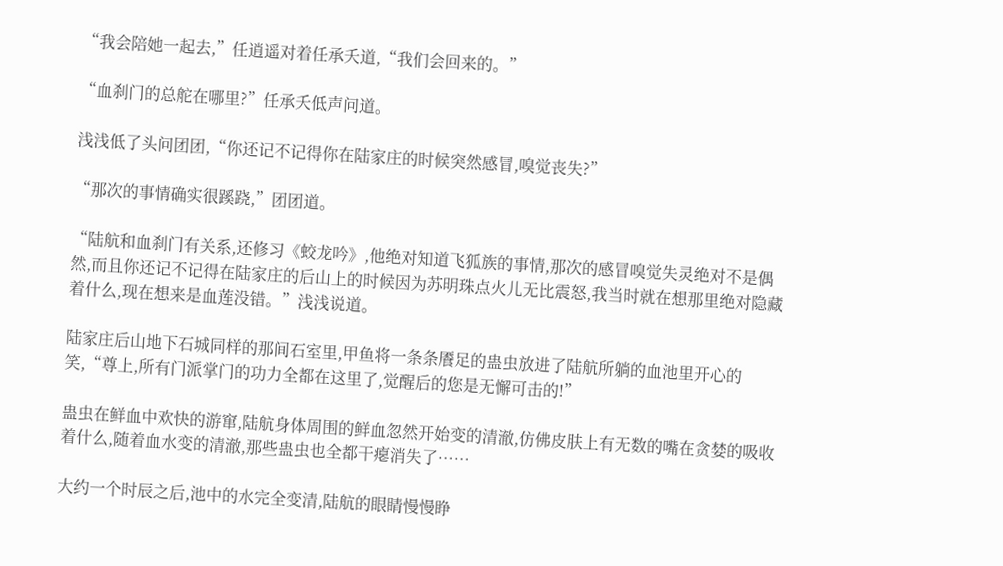“我会陪她一起去,”任逍遥对着任承夭道,“我们会回来的。”

“血刹门的总舵在哪里?”任承夭低声问道。

浅浅低了头问团团,“你还记不记得你在陆家庄的时候突然感冒,嗅觉丧失?”

“那次的事情确实很蹊跷,”团团道。

“陆航和血刹门有关系,还修习《蛟龙吟》,他绝对知道飞狐族的事情,那次的感冒嗅觉失灵绝对不是偶然,而且你还记不记得在陆家庄的后山上的时候因为苏明珠点火儿无比震怒,我当时就在想那里绝对隐藏着什么,现在想来是血莲没错。”浅浅说道。

陆家庄后山地下石城同样的那间石室里,甲鱼将一条条餍足的蛊虫放进了陆航所躺的血池里开心的笑,“尊上,所有门派掌门的功力全都在这里了,觉醒后的您是无懈可击的!”

蛊虫在鲜血中欢快的游窜,陆航身体周围的鲜血忽然开始变的清澈,仿佛皮肤上有无数的嘴在贪婪的吸收着什么,随着血水变的清澈,那些蛊虫也全都干瘪消失了……

大约一个时辰之后,池中的水完全变清,陆航的眼睛慢慢睁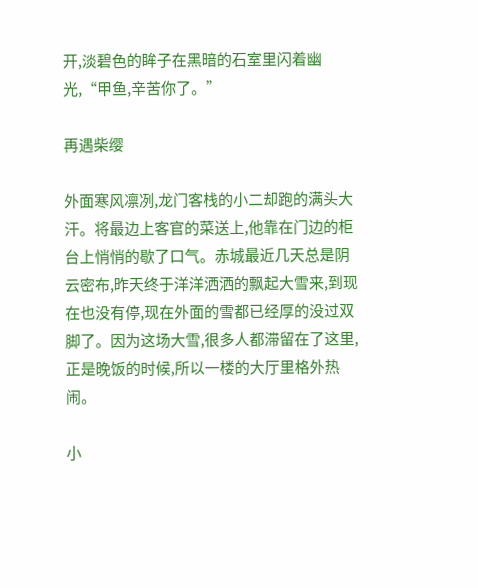开,淡碧色的眸子在黑暗的石室里闪着幽光,“甲鱼,辛苦你了。”

再遇柴缨

外面寒风凛冽,龙门客栈的小二却跑的满头大汗。将最边上客官的菜送上,他靠在门边的柜台上悄悄的歇了口气。赤城最近几天总是阴云密布,昨天终于洋洋洒洒的飘起大雪来,到现在也没有停,现在外面的雪都已经厚的没过双脚了。因为这场大雪,很多人都滞留在了这里,正是晚饭的时候,所以一楼的大厅里格外热闹。

小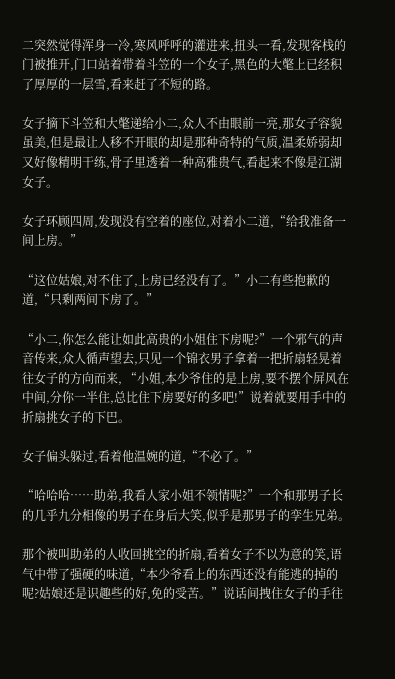二突然觉得浑身一冷,寒风呼呼的灌进来,扭头一看,发现客栈的门被推开,门口站着带着斗笠的一个女子,黑色的大氅上已经积了厚厚的一层雪,看来赶了不短的路。

女子摘下斗笠和大氅递给小二,众人不由眼前一亮,那女子容貌虽美,但是最让人移不开眼的却是那种奇特的气质,温柔娇弱却又好像精明干练,骨子里透着一种高雅贵气,看起来不像是江湖女子。

女子环顾四周,发现没有空着的座位,对着小二道,“给我准备一间上房。”

“这位姑娘,对不住了,上房已经没有了。”小二有些抱歉的道,“只剩两间下房了。”

“小二,你怎么能让如此高贵的小姐住下房呢?”一个邪气的声音传来,众人循声望去,只见一个锦衣男子拿着一把折扇轻晃着往女子的方向而来, “小姐,本少爷住的是上房,要不摆个屏风在中间,分你一半住,总比住下房要好的多吧!”说着就要用手中的折扇挑女子的下巴。

女子偏头躲过,看着他温婉的道,“不必了。”

“哈哈哈……助弟,我看人家小姐不领情呢?”一个和那男子长的几乎九分相像的男子在身后大笑,似乎是那男子的孪生兄弟。

那个被叫助弟的人收回挑空的折扇,看着女子不以为意的笑,语气中带了强硬的味道,“本少爷看上的东西还没有能逃的掉的呢?姑娘还是识趣些的好,免的受苦。”说话间拽住女子的手往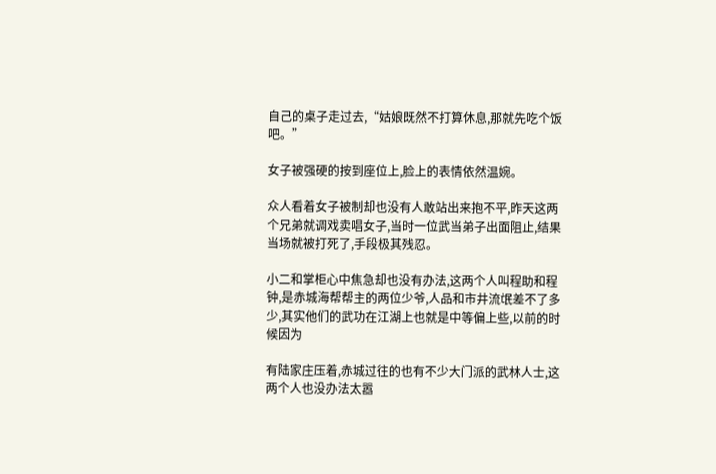自己的桌子走过去,“姑娘既然不打算休息,那就先吃个饭吧。”

女子被强硬的按到座位上,脸上的表情依然温婉。

众人看着女子被制却也没有人敢站出来抱不平,昨天这两个兄弟就调戏卖唱女子,当时一位武当弟子出面阻止,结果当场就被打死了,手段极其残忍。

小二和掌柜心中焦急却也没有办法,这两个人叫程助和程钟,是赤城海帮帮主的两位少爷,人品和市井流氓差不了多少,其实他们的武功在江湖上也就是中等偏上些,以前的时候因为

有陆家庄压着,赤城过往的也有不少大门派的武林人士,这两个人也没办法太嚣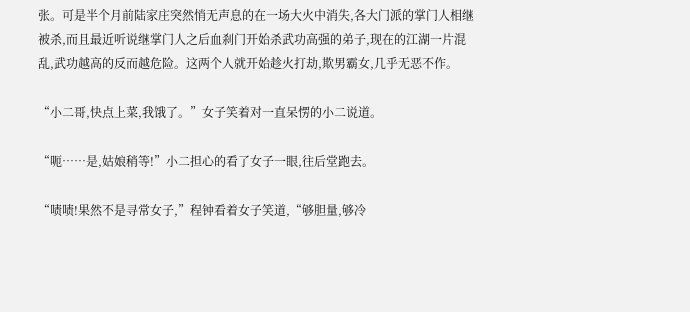张。可是半个月前陆家庄突然悄无声息的在一场大火中消失,各大门派的掌门人相继被杀,而且最近听说继掌门人之后血刹门开始杀武功高强的弟子,现在的江湖一片混乱,武功越高的反而越危险。这两个人就开始趁火打劫,欺男霸女,几乎无恶不作。

“小二哥,快点上菜,我饿了。”女子笑着对一直呆愣的小二说道。

“呃……是,姑娘稍等!”小二担心的看了女子一眼,往后堂跑去。

“啧啧!果然不是寻常女子,”程钟看着女子笑道,“够胆量,够冷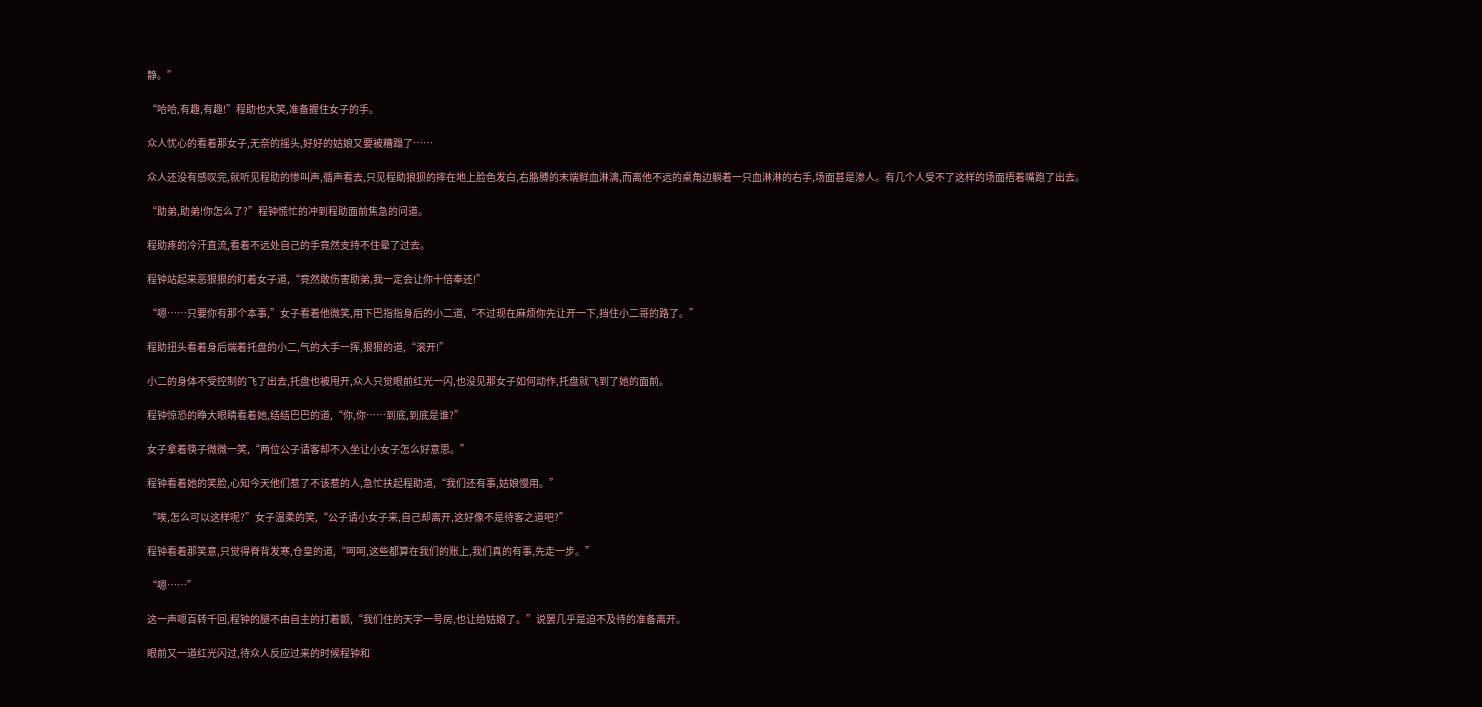静。”

“哈哈,有趣,有趣!”程助也大笑,准备握住女子的手。

众人忧心的看着那女子,无奈的摇头,好好的姑娘又要被糟蹋了……

众人还没有感叹完,就听见程助的惨叫声,循声看去,只见程助狼狈的摔在地上脸色发白,右胳膊的末端鲜血淋漓,而离他不远的桌角边躺着一只血淋淋的右手,场面甚是渗人。有几个人受不了这样的场面捂着嘴跑了出去。

“助弟,助弟!你怎么了?”程钟慌忙的冲到程助面前焦急的问道。

程助疼的冷汗直流,看着不远处自己的手竟然支持不住晕了过去。

程钟站起来恶狠狠的盯着女子道,“竟然敢伤害助弟,我一定会让你十倍奉还!”

“嗯……只要你有那个本事,”女子看着他微笑,用下巴指指身后的小二道,“不过现在麻烦你先让开一下,挡住小二哥的路了。”

程助扭头看着身后端着托盘的小二,气的大手一挥,狠狠的道,“滚开!”

小二的身体不受控制的飞了出去,托盘也被甩开,众人只觉眼前红光一闪,也没见那女子如何动作,托盘就飞到了她的面前。

程钟惊恐的睁大眼睛看着她,结结巴巴的道,“你,你……到底,到底是谁?”

女子拿着筷子微微一笑,“两位公子请客却不入坐让小女子怎么好意思。”

程钟看着她的笑脸,心知今天他们惹了不该惹的人,急忙扶起程助道,“我们还有事,姑娘慢用。”

“唉,怎么可以这样呢?”女子温柔的笑,“公子请小女子来,自己却离开,这好像不是待客之道吧?”

程钟看着那笑意,只觉得脊背发寒,仓皇的道,“呵呵,这些都算在我们的账上,我们真的有事,先走一步。”

“嗯……”

这一声嗯百转千回,程钟的腿不由自主的打着颤,“我们住的天字一号房,也让给姑娘了。”说罢几乎是迫不及待的准备离开。

眼前又一道红光闪过,待众人反应过来的时候程钟和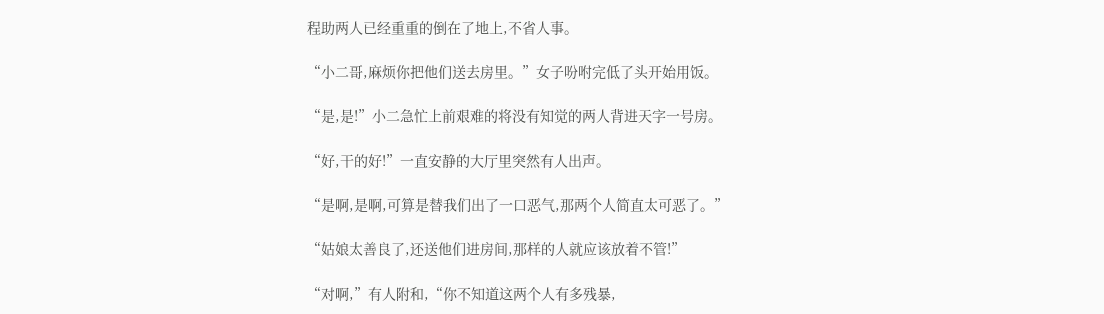程助两人已经重重的倒在了地上,不省人事。

“小二哥,麻烦你把他们送去房里。”女子吩咐完低了头开始用饭。

“是,是!”小二急忙上前艰难的将没有知觉的两人背进天字一号房。

“好,干的好!”一直安静的大厅里突然有人出声。

“是啊,是啊,可算是替我们出了一口恶气,那两个人简直太可恶了。”

“姑娘太善良了,还送他们进房间,那样的人就应该放着不管!”

“对啊,”有人附和,“你不知道这两个人有多残暴,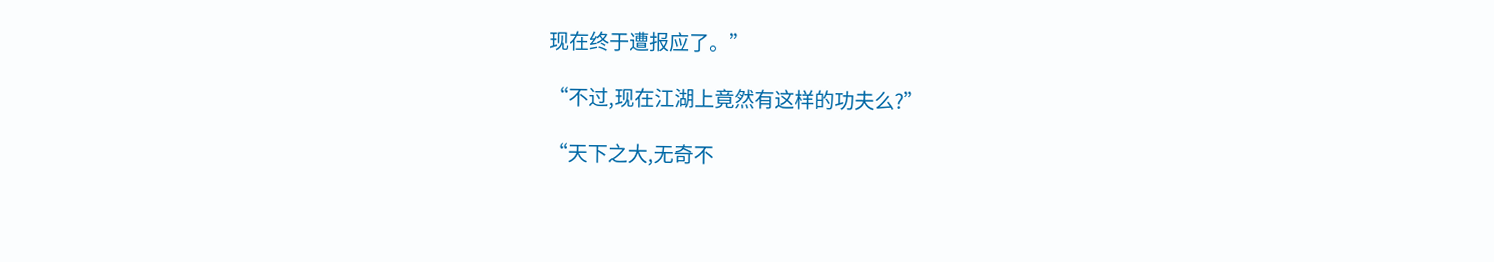现在终于遭报应了。”

“不过,现在江湖上竟然有这样的功夫么?”

“天下之大,无奇不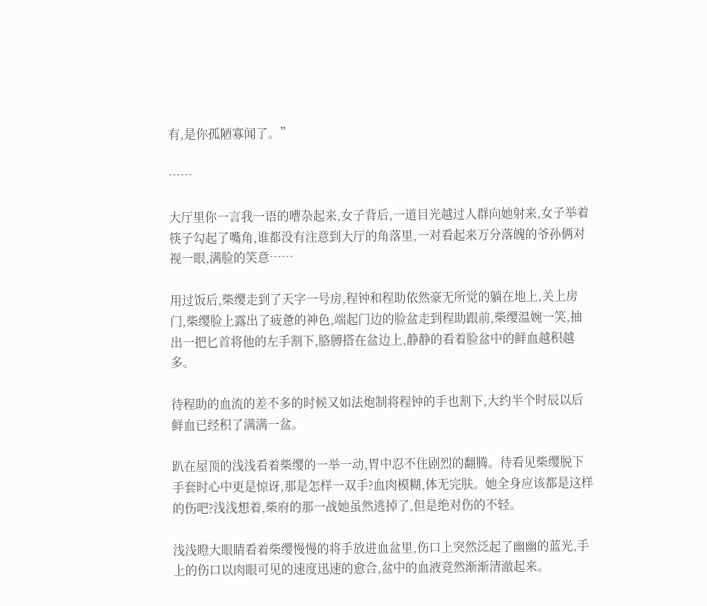有,是你孤陋寡闻了。”

……

大厅里你一言我一语的嘈杂起来,女子背后,一道目光越过人群向她射来,女子举着筷子勾起了嘴角,谁都没有注意到大厅的角落里,一对看起来万分落魄的爷孙俩对视一眼,满脸的笑意……

用过饭后,柴缨走到了天字一号房,程钟和程助依然豪无所觉的躺在地上,关上房门,柴缨脸上露出了疲惫的神色,端起门边的脸盆走到程助跟前,柴缨温婉一笑,抽出一把匕首将他的左手割下,胳膊搭在盆边上,静静的看着脸盆中的鲜血越积越多。

待程助的血流的差不多的时候又如法炮制将程钟的手也割下,大约半个时辰以后鲜血已经积了满满一盆。

趴在屋顶的浅浅看着柴缨的一举一动,胃中忍不住剧烈的翻腾。待看见柴缨脱下手套时心中更是惊讶,那是怎样一双手?血肉模糊,体无完肤。她全身应该都是这样的伤吧?浅浅想着,柴府的那一战她虽然逃掉了,但是绝对伤的不轻。

浅浅瞪大眼睛看着柴缨慢慢的将手放进血盆里,伤口上突然泛起了幽幽的蓝光,手上的伤口以肉眼可见的速度迅速的愈合,盆中的血液竟然渐渐清澈起来。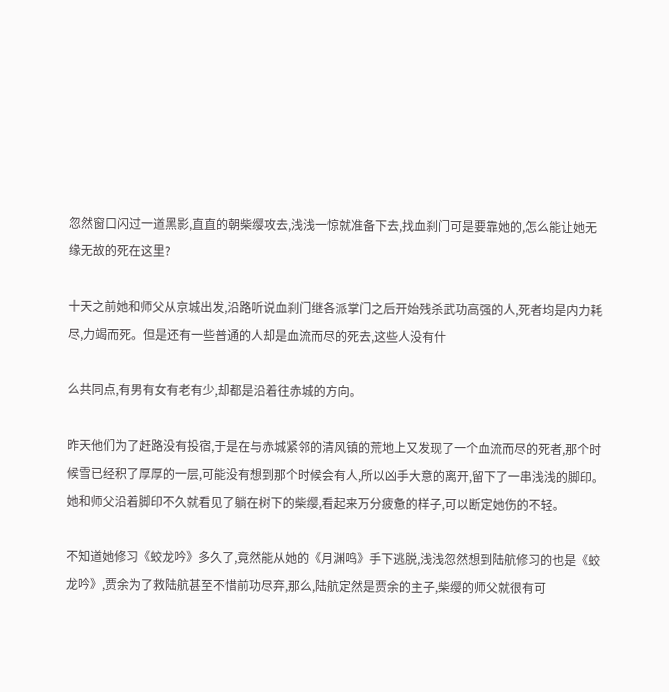忽然窗口闪过一道黑影,直直的朝柴缨攻去,浅浅一惊就准备下去,找血刹门可是要靠她的,怎么能让她无缘无故的死在这里?

十天之前她和师父从京城出发,沿路听说血刹门继各派掌门之后开始残杀武功高强的人,死者均是内力耗尽,力竭而死。但是还有一些普通的人却是血流而尽的死去,这些人没有什

么共同点,有男有女有老有少,却都是沿着往赤城的方向。

昨天他们为了赶路没有投宿,于是在与赤城紧邻的清风镇的荒地上又发现了一个血流而尽的死者,那个时候雪已经积了厚厚的一层,可能没有想到那个时候会有人,所以凶手大意的离开,留下了一串浅浅的脚印。她和师父沿着脚印不久就看见了躺在树下的柴缨,看起来万分疲惫的样子,可以断定她伤的不轻。

不知道她修习《蛟龙吟》多久了,竟然能从她的《月渊鸣》手下逃脱,浅浅忽然想到陆航修习的也是《蛟龙吟》,贾余为了救陆航甚至不惜前功尽弃,那么,陆航定然是贾余的主子,柴缨的师父就很有可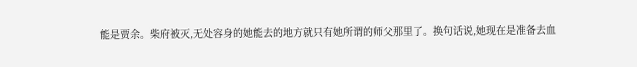能是贾余。柴府被灭,无处容身的她能去的地方就只有她所谓的师父那里了。换句话说,她现在是准备去血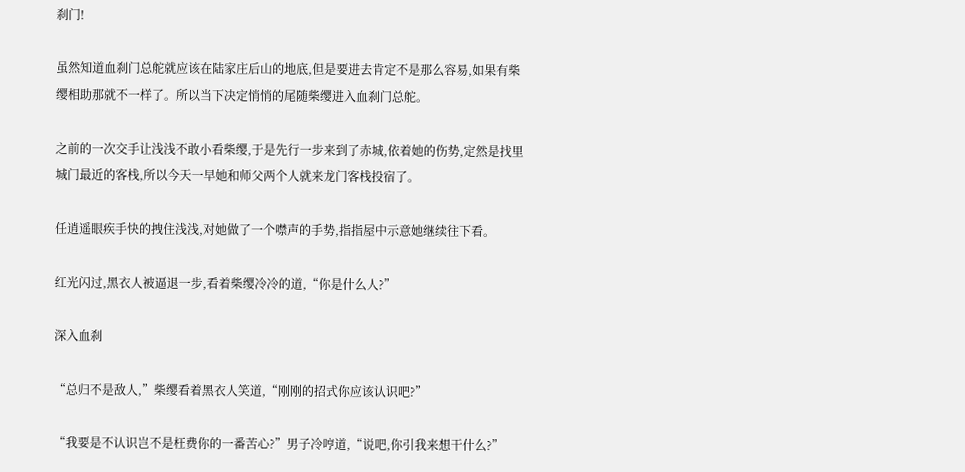刹门!

虽然知道血刹门总舵就应该在陆家庄后山的地底,但是要进去肯定不是那么容易,如果有柴缨相助那就不一样了。所以当下决定悄悄的尾随柴缨进入血刹门总舵。

之前的一次交手让浅浅不敢小看柴缨,于是先行一步来到了赤城,依着她的伤势,定然是找里城门最近的客栈,所以今天一早她和师父两个人就来龙门客栈投宿了。

任逍遥眼疾手快的拽住浅浅,对她做了一个噤声的手势,指指屋中示意她继续往下看。

红光闪过,黑衣人被逼退一步,看着柴缨冷冷的道,“你是什么人?”

深入血刹

“总归不是敌人,”柴缨看着黑衣人笑道,“刚刚的招式你应该认识吧?”

“我要是不认识岂不是枉费你的一番苦心?”男子冷哼道,“说吧,你引我来想干什么?”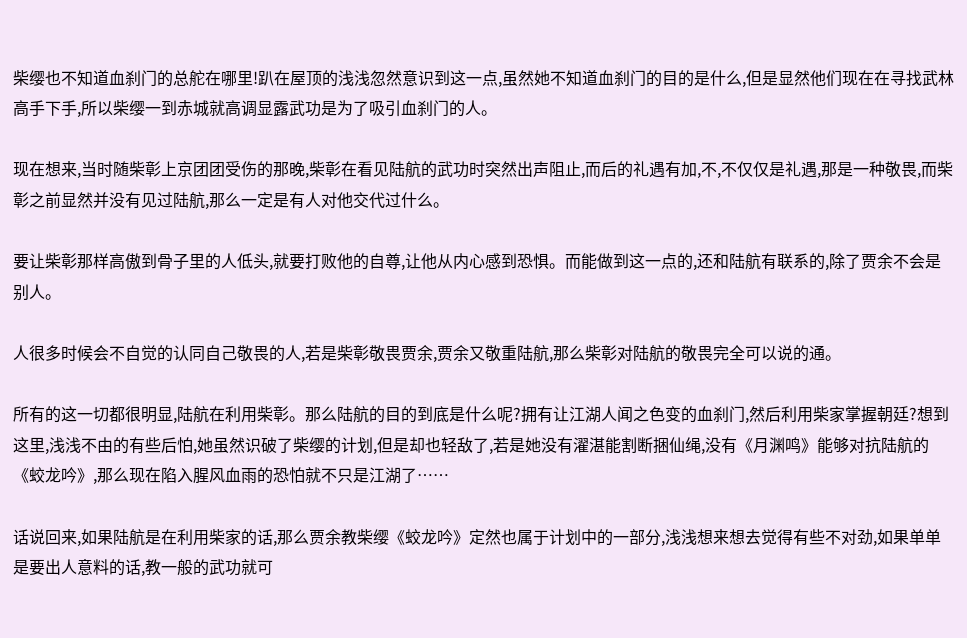柴缨也不知道血刹门的总舵在哪里!趴在屋顶的浅浅忽然意识到这一点,虽然她不知道血刹门的目的是什么,但是显然他们现在在寻找武林高手下手,所以柴缨一到赤城就高调显露武功是为了吸引血刹门的人。

现在想来,当时随柴彰上京团团受伤的那晚,柴彰在看见陆航的武功时突然出声阻止,而后的礼遇有加,不,不仅仅是礼遇,那是一种敬畏,而柴彰之前显然并没有见过陆航,那么一定是有人对他交代过什么。

要让柴彰那样高傲到骨子里的人低头,就要打败他的自尊,让他从内心感到恐惧。而能做到这一点的,还和陆航有联系的,除了贾余不会是别人。

人很多时候会不自觉的认同自己敬畏的人,若是柴彰敬畏贾余,贾余又敬重陆航,那么柴彰对陆航的敬畏完全可以说的通。

所有的这一切都很明显,陆航在利用柴彰。那么陆航的目的到底是什么呢?拥有让江湖人闻之色变的血刹门,然后利用柴家掌握朝廷?想到这里,浅浅不由的有些后怕,她虽然识破了柴缨的计划,但是却也轻敌了,若是她没有濯湛能割断捆仙绳,没有《月渊鸣》能够对抗陆航的《蛟龙吟》,那么现在陷入腥风血雨的恐怕就不只是江湖了……

话说回来,如果陆航是在利用柴家的话,那么贾余教柴缨《蛟龙吟》定然也属于计划中的一部分,浅浅想来想去觉得有些不对劲,如果单单是要出人意料的话,教一般的武功就可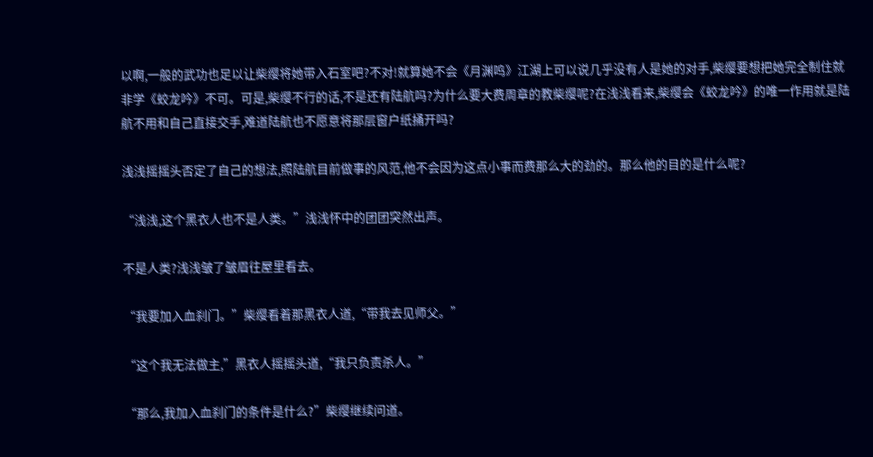以啊,一般的武功也足以让柴缨将她带入石室吧?不对!就算她不会《月渊鸣》江湖上可以说几乎没有人是她的对手,柴缨要想把她完全制住就非学《蛟龙吟》不可。可是,柴缨不行的话,不是还有陆航吗?为什么要大费周章的教柴缨呢?在浅浅看来,柴缨会《蛟龙吟》的唯一作用就是陆航不用和自己直接交手,难道陆航也不愿意将那层窗户纸捅开吗?

浅浅摇摇头否定了自己的想法,照陆航目前做事的风范,他不会因为这点小事而费那么大的劲的。那么他的目的是什么呢?

“浅浅,这个黑衣人也不是人类。”浅浅怀中的团团突然出声。

不是人类?浅浅皱了皱眉往屋里看去。

“我要加入血刹门。”柴缨看着那黑衣人道,“带我去见师父。”

“这个我无法做主,”黑衣人摇摇头道,“我只负责杀人。”

“那么,我加入血刹门的条件是什么?”柴缨继续问道。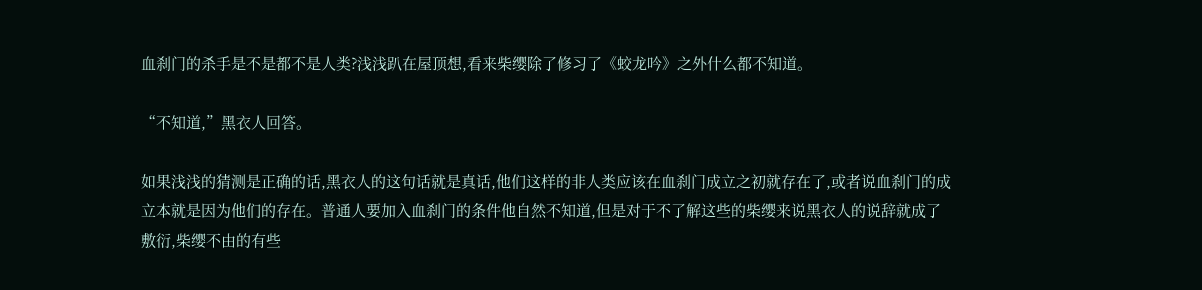血刹门的杀手是不是都不是人类?浅浅趴在屋顶想,看来柴缨除了修习了《蛟龙吟》之外什么都不知道。

“不知道,”黑衣人回答。

如果浅浅的猜测是正确的话,黑衣人的这句话就是真话,他们这样的非人类应该在血刹门成立之初就存在了,或者说血刹门的成立本就是因为他们的存在。普通人要加入血刹门的条件他自然不知道,但是对于不了解这些的柴缨来说黑衣人的说辞就成了敷衍,柴缨不由的有些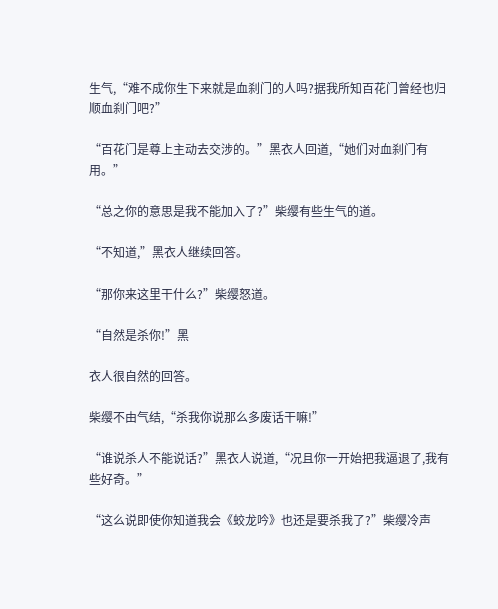生气,“难不成你生下来就是血刹门的人吗?据我所知百花门曾经也归顺血刹门吧?”

“百花门是尊上主动去交涉的。”黑衣人回道,“她们对血刹门有用。”

“总之你的意思是我不能加入了?”柴缨有些生气的道。

“不知道,”黑衣人继续回答。

“那你来这里干什么?”柴缨怒道。

“自然是杀你!”黑

衣人很自然的回答。

柴缨不由气结,“杀我你说那么多废话干嘛!”

“谁说杀人不能说话?”黑衣人说道,“况且你一开始把我逼退了,我有些好奇。”

“这么说即使你知道我会《蛟龙吟》也还是要杀我了?”柴缨冷声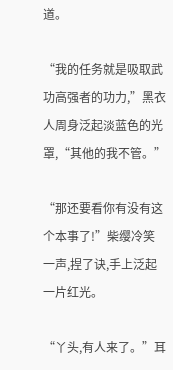道。

“我的任务就是吸取武功高强者的功力,”黑衣人周身泛起淡蓝色的光罩,“其他的我不管。”

“那还要看你有没有这个本事了!”柴缨冷笑一声,捏了诀,手上泛起一片红光。

“丫头,有人来了。”耳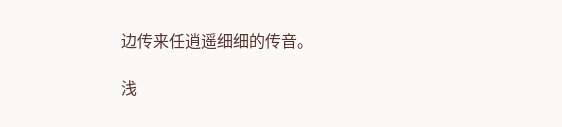边传来任逍遥细细的传音。

浅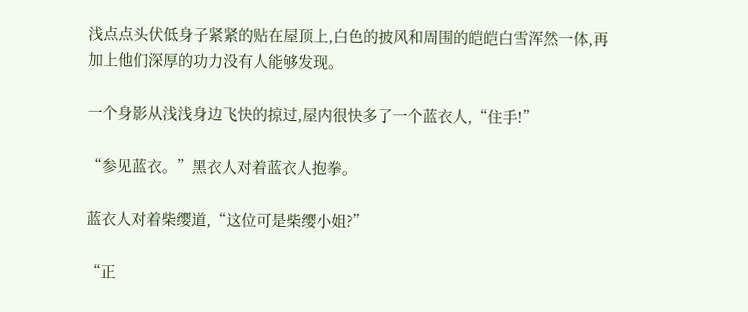浅点点头伏低身子紧紧的贴在屋顶上,白色的披风和周围的皑皑白雪浑然一体,再加上他们深厚的功力没有人能够发现。

一个身影从浅浅身边飞快的掠过,屋内很快多了一个蓝衣人,“住手!”

“参见蓝衣。”黑衣人对着蓝衣人抱拳。

蓝衣人对着柴缨道,“这位可是柴缨小姐?”

“正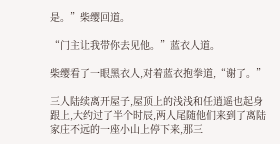是。”柴缨回道。

“门主让我带你去见他。”蓝衣人道。

柴缨看了一眼黑衣人,对着蓝衣抱拳道,“谢了。”

三人陆续离开屋子,屋顶上的浅浅和任逍遥也起身跟上,大约过了半个时辰,两人尾随他们来到了离陆家庄不远的一座小山上停下来,那三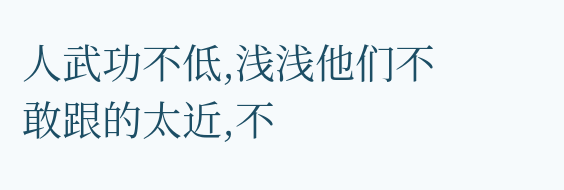人武功不低,浅浅他们不敢跟的太近,不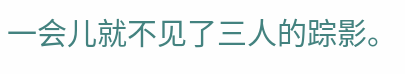一会儿就不见了三人的踪影。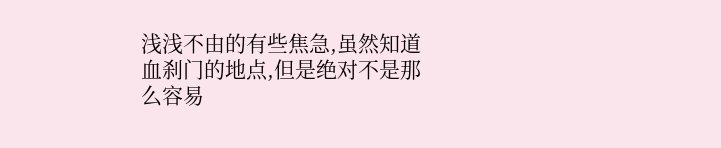浅浅不由的有些焦急,虽然知道血刹门的地点,但是绝对不是那么容易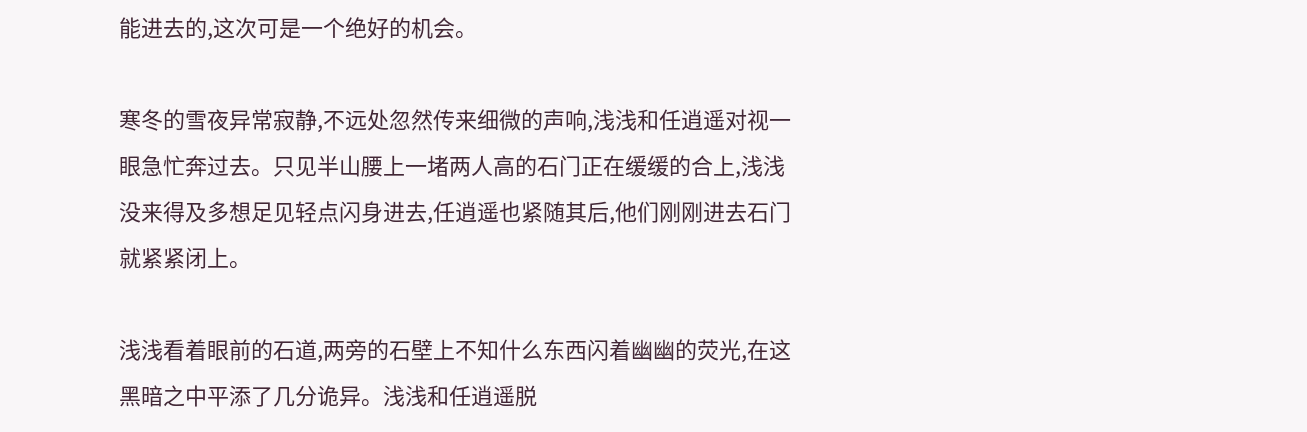能进去的,这次可是一个绝好的机会。

寒冬的雪夜异常寂静,不远处忽然传来细微的声响,浅浅和任逍遥对视一眼急忙奔过去。只见半山腰上一堵两人高的石门正在缓缓的合上,浅浅没来得及多想足见轻点闪身进去,任逍遥也紧随其后,他们刚刚进去石门就紧紧闭上。

浅浅看着眼前的石道,两旁的石壁上不知什么东西闪着幽幽的荧光,在这黑暗之中平添了几分诡异。浅浅和任逍遥脱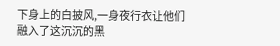下身上的白披风,一身夜行衣让他们融入了这沉沉的黑